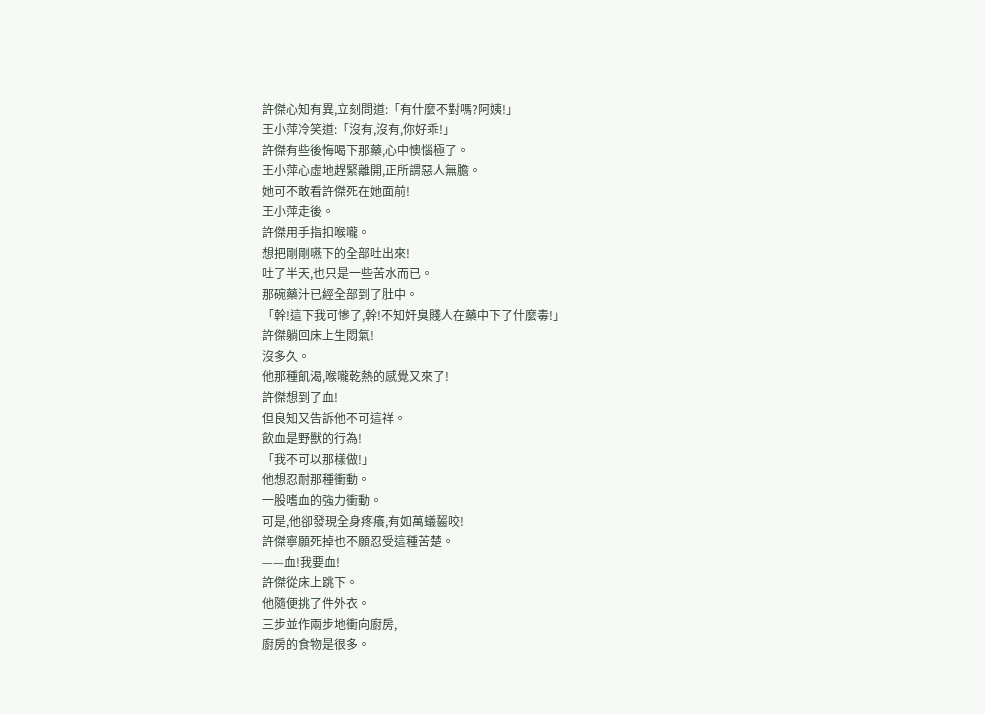許傑心知有異,立刻問道:「有什麼不對嗎?阿姨!」
王小萍冷笑道:「沒有,沒有,你好乖!」
許傑有些後悔喝下那藥,心中懊惱極了。
王小萍心虛地趕緊離開,正所謂惡人無膽。
她可不敢看許傑死在她面前!
王小萍走後。
許傑用手指扣喉嚨。
想把剛剛嚥下的全部吐出來!
吐了半天,也只是一些苦水而已。
那碗藥汁已經全部到了肚中。
「幹!這下我可慘了,幹!不知奸臭賤人在藥中下了什麼毒!」
許傑躺回床上生悶氣!
沒多久。
他那種飢渴,喉嚨乾熱的感覺又來了!
許傑想到了血!
但良知又告訴他不可這祥。
飲血是野獸的行為!
「我不可以那樣做!」
他想忍耐那種衝動。
一股嗜血的強力衝動。
可是,他卻發現全身疼癢,有如萬蟻齧咬!
許傑寧願死掉也不願忍受這種苦楚。
——血!我要血!
許傑從床上跳下。
他隨便挑了件外衣。
三步並作兩步地衝向廚房,
廚房的食物是很多。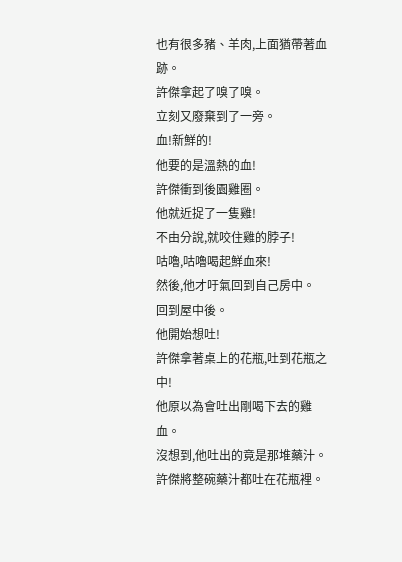也有很多豬、羊肉,上面猶帶著血跡。
許傑拿起了嗅了嗅。
立刻又廢棄到了一旁。
血!新鮮的!
他要的是溫熱的血!
許傑衝到後園雞圈。
他就近捉了一隻雞!
不由分說,就咬住雞的脖子!
咕嚕,咕嚕喝起鮮血來!
然後,他才吁氣回到自己房中。
回到屋中後。
他開始想吐!
許傑拿著桌上的花瓶,吐到花瓶之中!
他原以為會吐出剛喝下去的雞血。
沒想到,他吐出的竟是那堆藥汁。
許傑將整碗藥汁都吐在花瓶裡。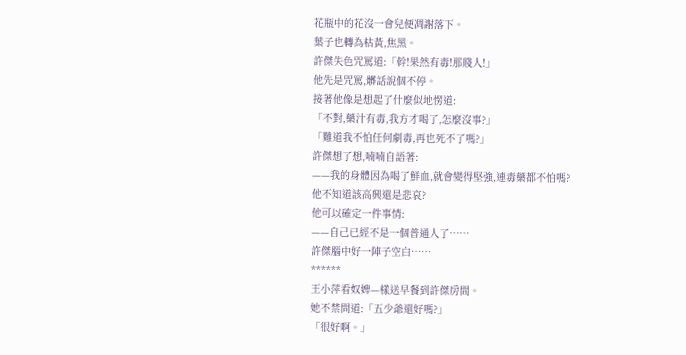花瓶中的花沒一會兒便凋謝落下。
葉子也轉為枯黃,焦黑。
許傑失色咒罵道:「幹!果然有毒!那賤人!」
他先是咒罵,髒話說個不停。
接著他像是想起了什麼似地愣道:
「不對,藥汁有毒,我方才喝了,怎麼沒事?」
「難道我不怕任何劇毒,再也死不了嗎?」
許傑想了想,喃喃自語著:
——我的身體因為喝了鮮血,就會變得堅強,連毒藥都不怕嗎?
他不知道該高興還是悲哀?
他可以確定一件事情:
——自己已經不是一個普通人了……
許傑腦中好一陣子空白……
******
王小萍看奴婢—樣送早餐到許傑房間。
她不禁問道:「五少爺還好嗎?」
「很好啊。」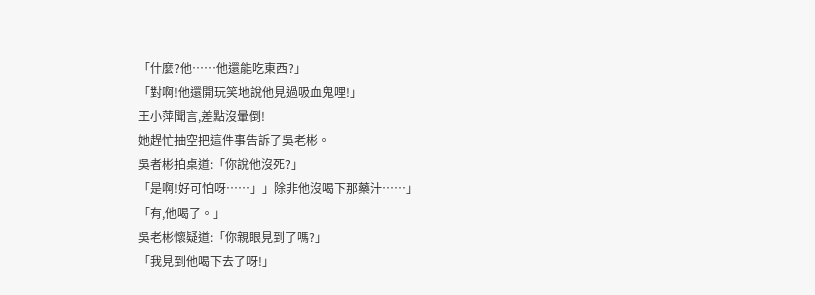「什麼?他……他還能吃東西?」
「對啊!他還開玩笑地說他見過吸血鬼哩!」
王小萍聞言,差點沒暈倒!
她趕忙抽空把這件事告訴了吳老彬。
吳者彬拍桌道:「你說他沒死?」
「是啊!好可怕呀……」」除非他沒喝下那藥汁……」
「有,他喝了。」
吳老彬懷疑道:「你親眼見到了嗎?」
「我見到他喝下去了呀!」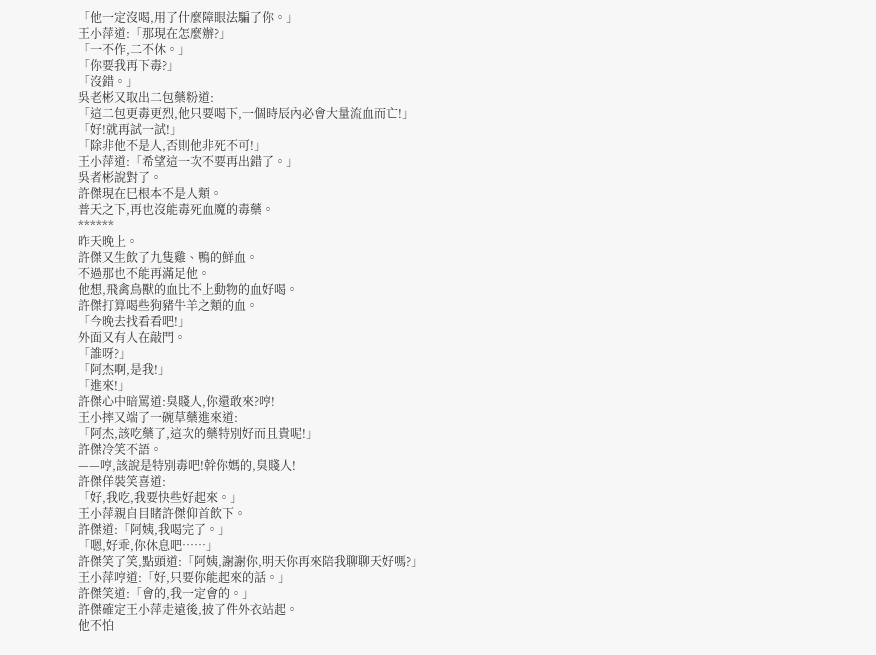「他一定沒喝,用了什麼障眼法騙了你。」
王小萍道:「那現在怎麼辦?」
「一不作,二不休。」
「你要我再下毒?」
「沒錯。」
吳老彬又取出二包藥粉道:
「這二包更毒更烈,他只要喝下,一個時辰內必會大量流血而亡!」
「好!就再試一試!」
「除非他不是人,否則他非死不可!」
王小萍道:「希望這一次不要再出錯了。」
吳者彬說對了。
許傑現在巳根本不是人類。
普天之下,再也沒能毒死血魔的毒藥。
******
昨天晚上。
許傑又生飲了九隻雞、鴨的鮮血。
不過那也不能再滿足他。
他想,飛禽鳥獸的血比不上動物的血好喝。
許傑打算喝些狗豬牛羊之類的血。
「今晚去找看看吧!」
外面又有人在敲門。
「誰呀?」
「阿杰啊,是我!」
「進來!」
許傑心中暗罵道:臭賤人,你還敢來?哼!
王小摔又端了一碗草藥進來道:
「阿杰,該吃藥了,這次的藥特別好而且貴呢!」
許傑冷笑不語。
——哼,該說是特別毒吧!幹你媽的,臭賤人!
許傑佯裝笑喜道:
「好,我吃,我要快些好起來。」
王小萍親自目睹許傑仰首飲下。
許傑道:「阿姨,我喝完了。」
「嗯,好乖,你休息吧……」
許傑笑了笑,點頭道:「阿姨,謝謝你,明天你再來陪我聊聊天好嗎?」
王小萍哼道:「好,只要你能起來的話。」
許傑笑道:「會的,我一定會的。」
許傑確定王小萍走遠後,披了件外衣站起。
他不怕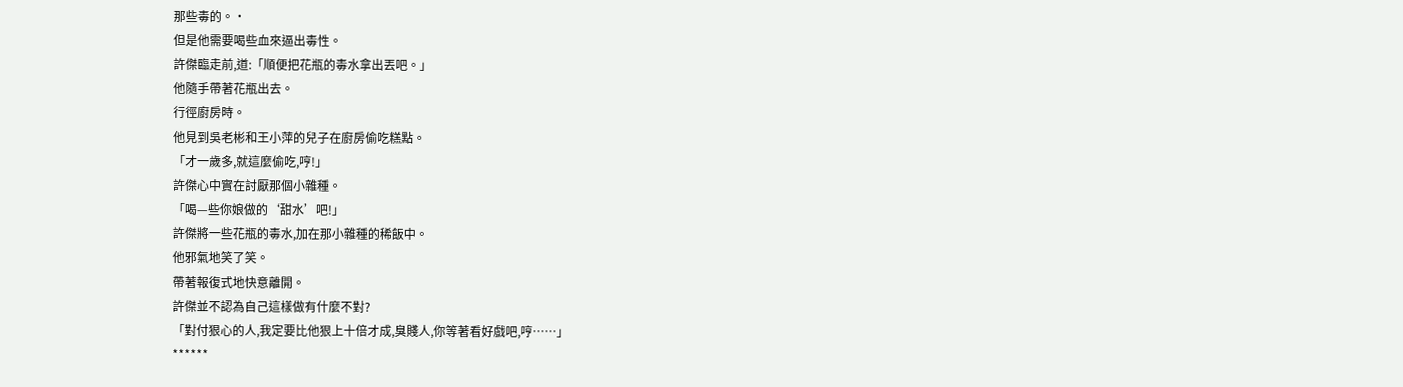那些毒的。·
但是他需要喝些血來逼出毒性。
許傑臨走前,道:「順便把花瓶的毒水拿出丟吧。」
他隨手帶著花瓶出去。
行徑廚房時。
他見到吳老彬和王小萍的兒子在廚房偷吃糕點。
「才一歲多,就這麼偷吃,哼!」
許傑心中實在討厭那個小雜種。
「喝—些你娘做的‘甜水’吧!」
許傑將一些花瓶的毒水,加在那小雜種的稀飯中。
他邪氣地笑了笑。
帶著報復式地快意離開。
許傑並不認為自己這樣做有什麼不對?
「對付狠心的人,我定要比他狠上十倍才成,臭賤人,你等著看好戲吧,哼……」
******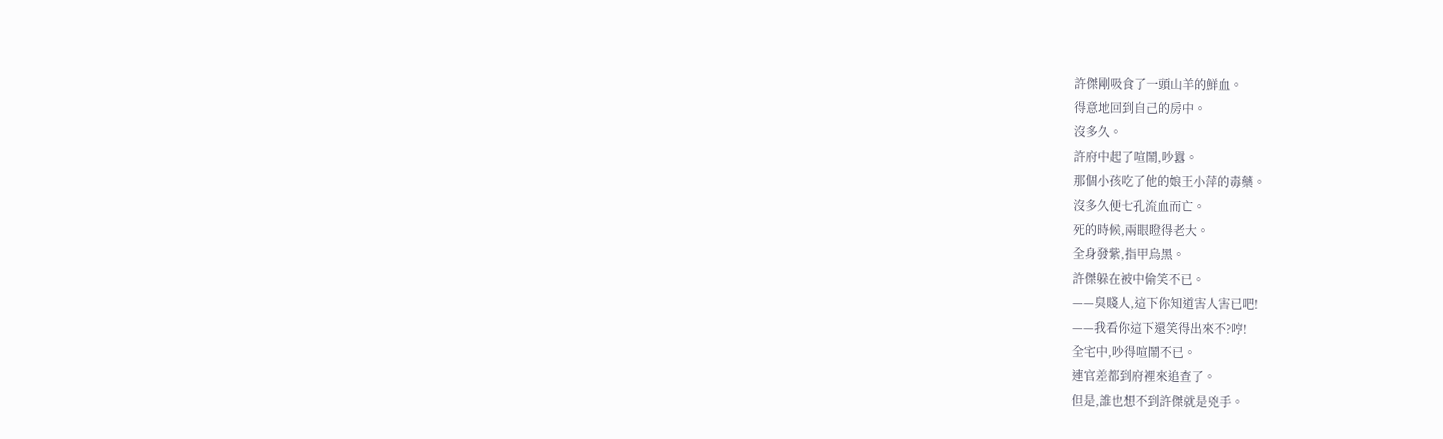許傑剛吸食了一頭山羊的鮮血。
得意地回到自己的房中。
沒多久。
許府中起了喧鬧,吵囂。
那個小孩吃了他的娘王小萍的毒藥。
沒多久便七孔流血而亡。
死的時候,兩眼瞪得老大。
全身發紫,指甲烏黑。
許傑躲在被中偷笑不已。
——臭賤人,這下你知道害人害已吧!
——我看你這下還笑得出來不?哼!
全宅中,吵得喧鬧不已。
連官差都到府裡來追查了。
但是,誰也想不到許傑就是兇手。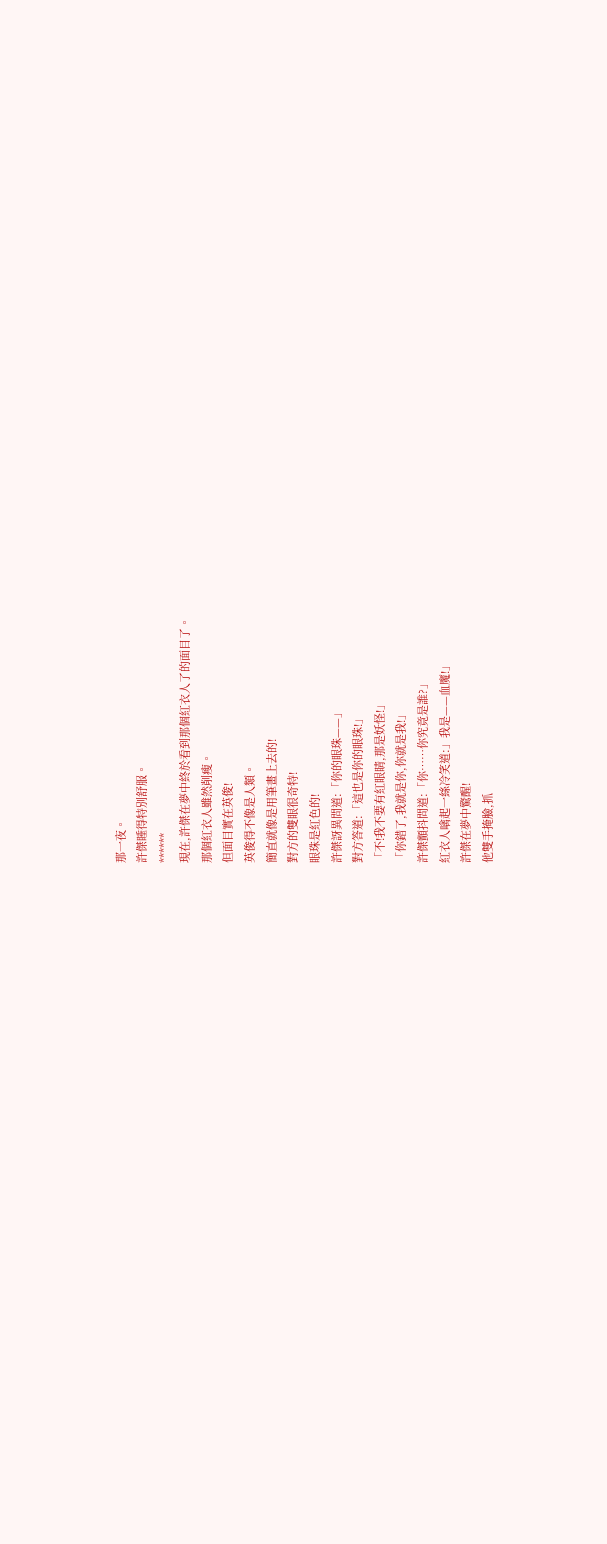那一夜。
許傑睡得特別舒服。
******
現在,許傑在夢中終於看到那個紅衣人了的面目了。
那個紅衣人雖然削瘦。
但面目實在英俊!
英俊得不像是人類。
簡直就像是用筆畫上去的!
對方的雙眼很奇特!
眼珠是紅色的!
許傑訝異問道:「你的眼珠——」
對方答道:「這也是你的眼珠!」
「不!我不要有紅眼睛,那是妖怪!」
「你錯了,我就是你,你就是我!」
許傑顫抖問道:「你……你究竟是誰?」
紅衣人噙起一絲冷笑道:」我是——血魔!」
許傑在夢中驚醒!
他雙手掩臉,抓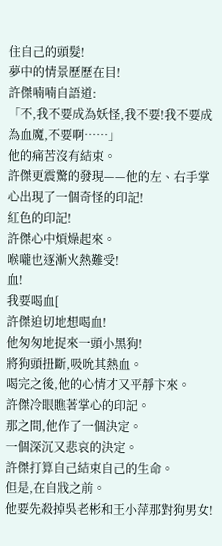住自己的頭髮!
夢中的情景歷歷在目!
許傑喃喃自語道:
「不,我不要成為妖怪,我不要!我不要成為血魔,不要啊……」
他的痛苦沒有結束。
許傑更震驚的發現——他的左、右手掌心出現了一個奇怪的印記!
紅色的印記!
許傑心中煩燥起來。
喉嚨也逐漸火熱難受!
血!
我要喝血[
許傑迫切地想喝血!
他匆匆地捉來一頭小黑狗!
將狗頭扭斷,吸吮其熱血。
喝完之後,他的心情才又平靜卞來。
許傑冷眼瞧著掌心的印記。
那之間,他作了一個決定。
一個深沉又悲哀的決定。
許傑打算自己結束自己的生命。
但是,在自戕之前。
他要先殺掉吳老彬和王小萍那對狗男女!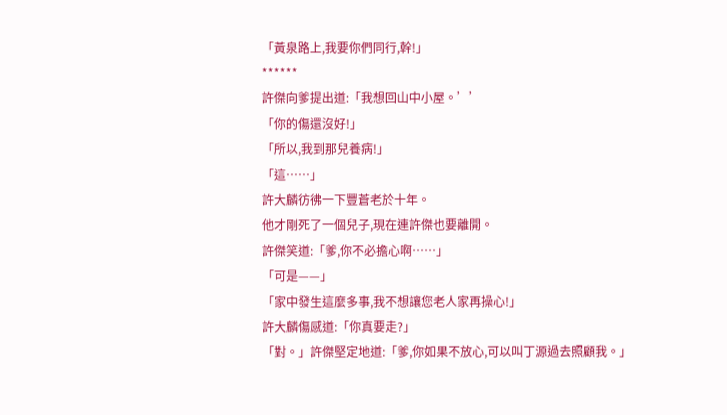「黃泉路上,我要你們同行,幹!」
******
許傑向爹提出道:「我想回山中小屋。’’
「你的傷還沒好!」
「所以,我到那兒養病!」
「這……」
許大麟彷彿一下豐蒼老於十年。
他才剛死了一個兒子,現在連許傑也要離開。
許傑笑道:「爹,你不必擔心啊……」
「可是——」
「家中發生這麼多事,我不想讓您老人家再操心!」
許大麟傷感道:「你真要走?」
「對。」許傑堅定地道:「爹,你如果不放心,可以叫丁源過去照顧我。」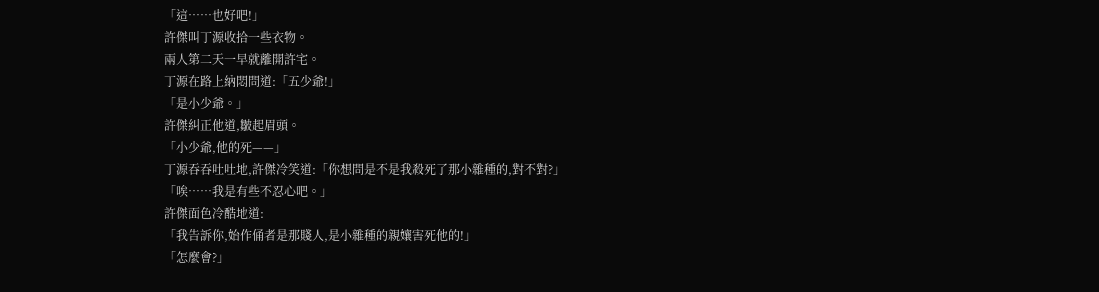「這……也好吧!」
許傑叫丁源收拾一些衣物。
兩人第二天一早就離開許宅。
丁源在路上納悶問道:「五少爺!」
「是小少爺。」
許傑糾正他道,皺起眉頭。
「小少爺,他的死——」
丁源吞吞吐吐地,許傑冷笑道:「你想問是不是我殺死了那小雜種的,對不對?」
「唉……我是有些不忍心吧。」
許傑面色冷酷地道:
「我告訴你,始作俑者是那賤人,是小雜種的親孃害死他的!」
「怎麼會?」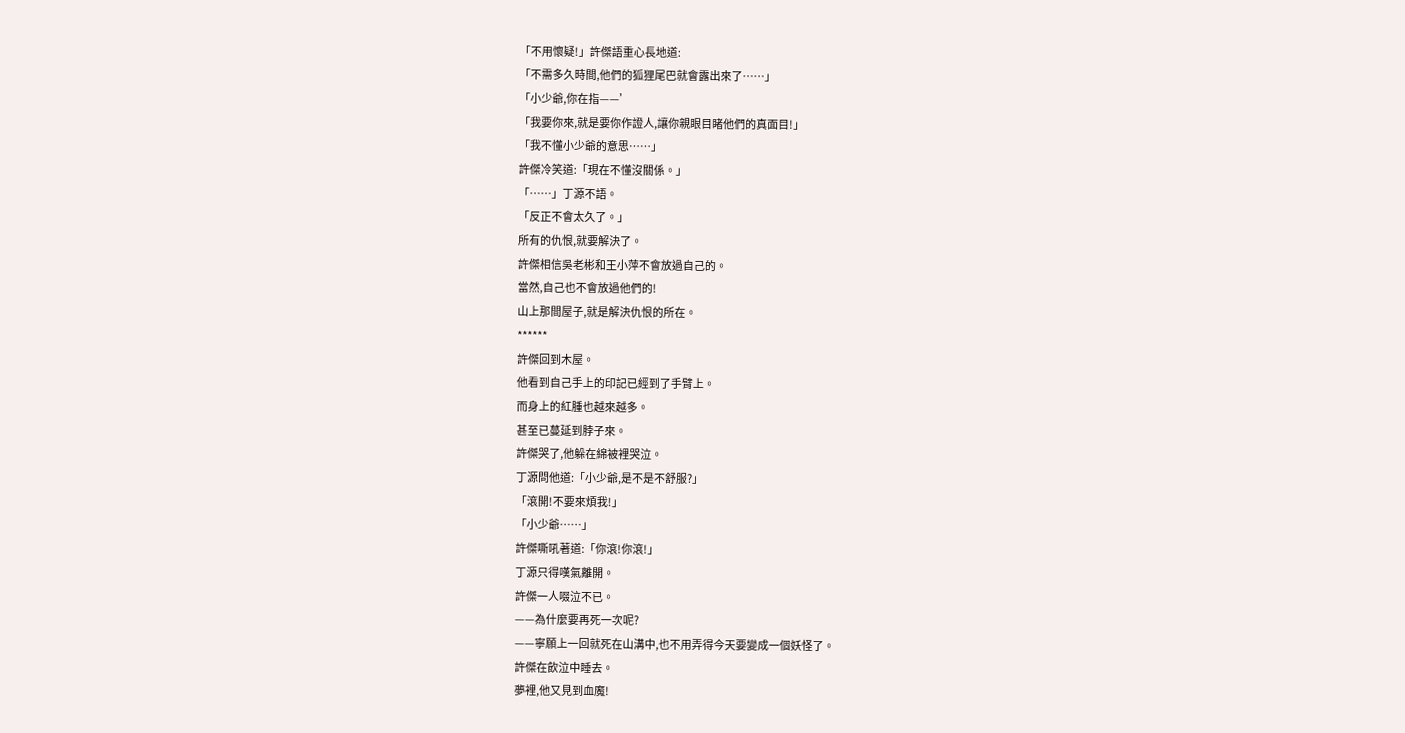「不用懷疑!」許傑語重心長地道:
「不需多久時間,他們的狐狸尾巴就會露出來了……」
「小少爺,你在指——’
「我要你來,就是要你作證人,讓你親眼目睹他們的真面目!」
「我不懂小少爺的意思……」
許傑冷笑道:「現在不懂沒關係。」
「……」丁源不語。
「反正不會太久了。」
所有的仇恨,就要解決了。
許傑相信吳老彬和王小萍不會放過自己的。
當然,自己也不會放過他們的!
山上那間屋子,就是解決仇恨的所在。
******
許傑回到木屋。
他看到自己手上的印記已經到了手臂上。
而身上的紅腫也越來越多。
甚至已蔓延到脖子來。
許傑哭了,他躲在綿被裡哭泣。
丁源問他道:「小少爺,是不是不舒服?」
「滾開!不要來煩我!」
「小少爺……」
許傑嘶吼著道:「你滾!你滾!」
丁源只得嘆氣離開。
許傑一人啜泣不已。
——為什麼要再死一次呢?
——寧願上一回就死在山溝中,也不用弄得今天要變成一個妖怪了。
許傑在飲泣中睡去。
夢裡,他又見到血魔!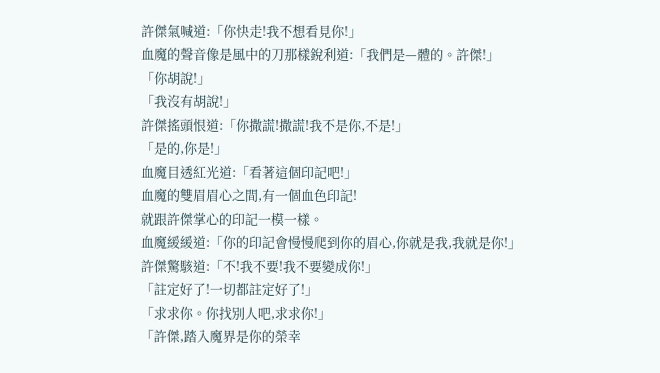許傑氣喊道:「你快走!我不想看見你!」
血魔的聲音像是風中的刀那樣銳利道:「我們是—體的。許傑!」
「你胡說!」
「我沒有胡說!」
許傑搖頭恨道:「你撒謊!撒謊!我不是你,不是!」
「是的,你是!」
血魔目透紅光道:「看著這個印記吧!」
血魔的雙眉眉心之間,有一個血色印記!
就跟許傑掌心的印記一模一樣。
血魔緩緩道:「你的印記會慢慢爬到你的眉心,你就是我,我就是你!」
許傑驚駭道:「不!我不要!我不要變成你!」
「註定好了!一切都註定好了!」
「求求你。你找別人吧,求求你!」
「許傑,踏入魔界是你的榮幸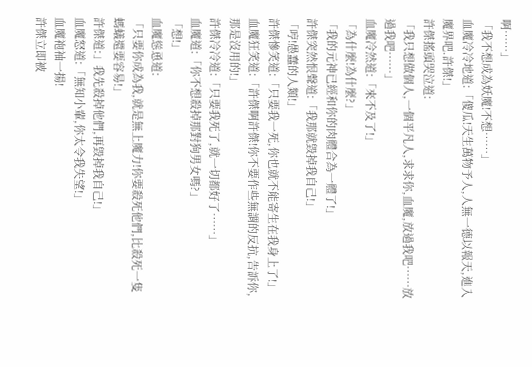啊……」
「我不想成為妖魔!不想……」
血魔冷冷地道:「傻瓜!天生萬物予人,人無一德以報天,進入魔界吧.許傑!」
許傑搖頭哭泣道:
「我只想做個人,一個平凡人,求求你,血魔,放過我吧……放過我吧……」
血魔冷然道:「來不及了!」
「為什麼!為什麼?」
「我的元神已經和你的肉體合為一體了!」
許傑突然恨聲道:「我那就毀掉我自己!」
「哼!愚蠢的人類!」
許傑慘笑道:「只要我一死,你也就不能寄生在我身上了!」
血魔狂笑道:「許傑啊許傑!你不要作些無謂的反抗,告訴你,那是沒用的!」
許傑冷冷道:「只要我死了,就一切都好了……」
血魔道:「你不想殺掉那對狗男女嗎?」
「想!」
血魔慫恿道:
「只要你成為我,就是無上魔力!你要殺死他們,比殺死一隻螞蟻還要容易!」
許傑道:」我先殺掉他們,再毀掉我自己!」
血魔怒道:「無知小輩,你太令我失望!」
血魔袍袖一揚!
許傑立即被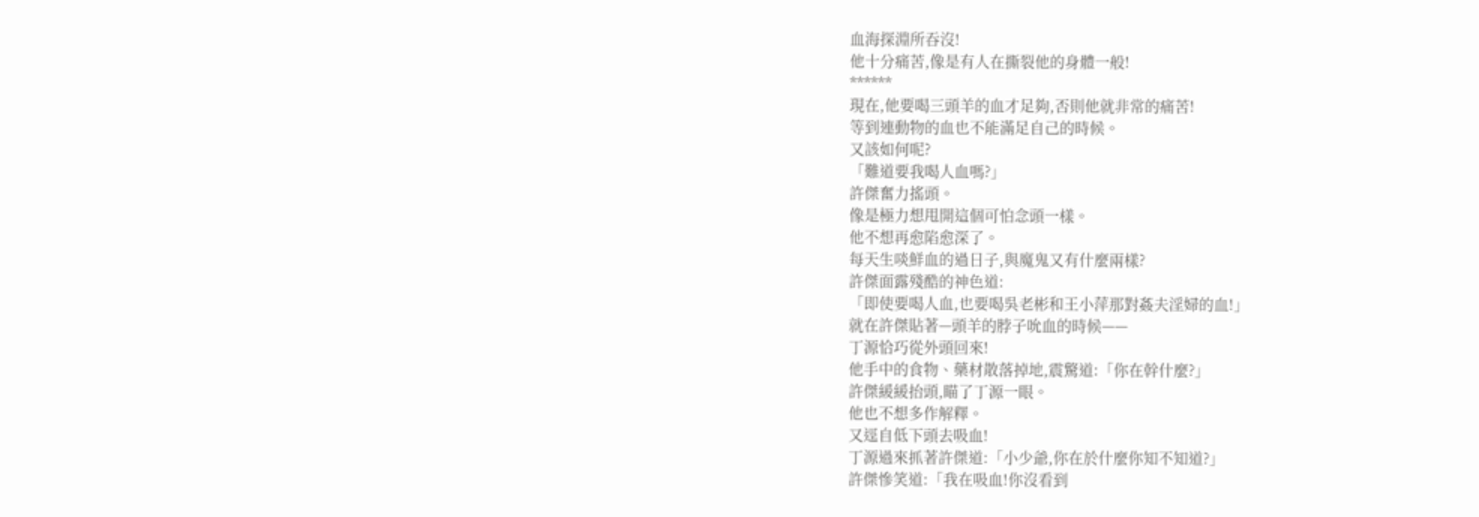血海探淵所吞沒!
他十分痛苦,像是有人在撕裂他的身體一般!
******
現在,他要喝三頭羊的血才足夠,否則他就非常的痛苦!
等到連動物的血也不能滿足自己的時候。
又該如何呢?
「難道要我喝人血嗎?」
許傑奮力搖頭。
像是極力想甩開這個可怕念頭一樣。
他不想再愈陷愈深了。
每天生啖鮮血的過日子,與魔鬼又有什麼兩樣?
許傑面露殘酷的神色道:
「即使要喝人血,也要喝吳老彬和王小萍那對姦夫淫婦的血!」
就在許傑貼著—頭羊的脖子吮血的時候——
丁源恰巧從外頭回來!
他手中的食物、藥材散落掉地,震驚道:「你在幹什麼?」
許傑緩緩抬頭,瞄了丁源一眼。
他也不想多作解釋。
又逕自低下頭去吸血!
丁源過來抓著許傑道:「小少爺,你在於什麼你知不知道?」
許傑慘笑道:「我在吸血!你沒看到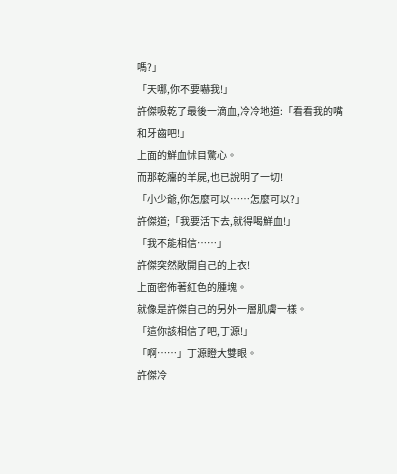嗎?」
「天哪,你不要嚇我!」
許傑吸乾了最後一滴血,冷冷地道:「看看我的嘴和牙齒吧!」
上面的鮮血怵目驚心。
而那乾癟的羊屍,也已說明了一切!
「小少爺,你怎麼可以……怎麼可以?」
許傑道;「我要活下去,就得喝鮮血!」
「我不能相信……」
許傑突然敞開自己的上衣!
上面密佈著紅色的腫塊。
就像是許傑自己的另外一層肌膚一樣。
「這你該相信了吧,丁源!」
「啊……」丁源瞪大雙眼。
許傑冷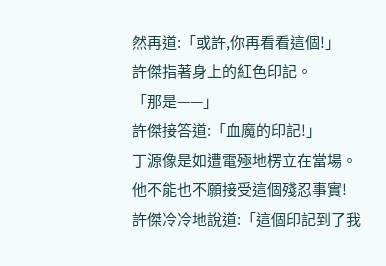然再道:「或許,你再看看這個!」
許傑指著身上的紅色印記。
「那是——」
許傑接答道:「血魔的印記!」
丁源像是如遭電殛地楞立在當場。
他不能也不願接受這個殘忍事實!
許傑冷冷地說道:「這個印記到了我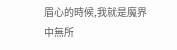眉心的時候,我就是魔界中無所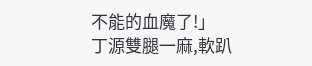不能的血魔了!」
丁源雙腿一麻,軟趴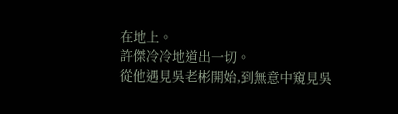在地上。
許傑冷冷地道出一切。
從他遇見吳老彬開始,到無意中窺見吳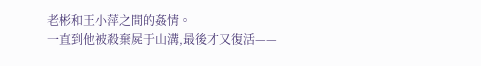老彬和王小萍之間的姦情。
一直到他被殺棄屍于山溝,最後才又復活——